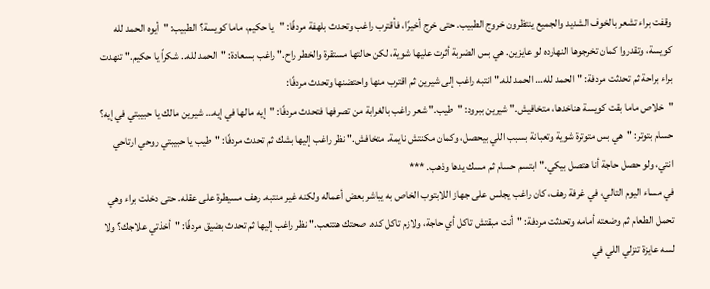وقفت براء تشعر بالخوف الشديد والجميع ينتظرون خروج الطبيب. حتى خرج أخيرًا، فأقترب راغب وتحدث بلهفة مردفًا: "يا حكيم، ماما كويسة؟ الطبيب: "أيوه الحمد لله كويسة، وتقدروا كمان تخرجوها النهارده لو عايزين. هي بس الضربة أثرت عليها شوية، لكن حالتها مستقرة والخطر راح." راغب بسعادة: "الحمد لله.. شكراً يا حكيم." تنهدت براء براحة ثم تحدثت مردفة: "الحمد لله… الحمد لله." انتبه راغب إلى شيرين ثم اقترب منها واحتضنها وتحدث مردفًا:
"خلاص ماما بقت كويسة هناخدها، متخافيش." شيرين ببرود: "طيب." شعر راغب بالغرابة من تصرفها فتحدث مردفًا: "إيه مالها في إيه… شيرين مالك يا حبيبتي في إيه؟ حسام بتوتر: "هي بس متوترة شوية وتعبانة بسبب اللي بيحصل، وكمان مكنتش نايمة. متخافش." نظر راغب إليها بشك ثم تحدث مردفًا: "طيب يا حبيبتي روحي ارتاحي انتي، ولو حصل حاجة أنا هتصل بيكي." ابتسم حسام ثم مسك يدها وذهب. ***
في مساء اليوم التالي، في غرفة رهف، كان راغب يجلس على جهاز اللابتوب الخاص به يباشر بعض أعماله ولكنه غير منتبه. رهف مسيطرة على عقله. حتى دخلت براء وهي تحمل الطعام ثم وضعته أمامه وتحدثت مردفة: "أنت مبقتش تاكل أي حاجة، ولازم تاكل كده. صحتك هتتعب." نظر راغب إليها ثم تحدث بضيق مردفًا: "أخذتي علاجك؟ ولا لسه عايزة تنزلي اللي في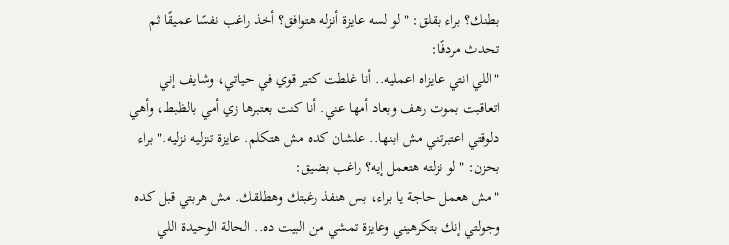بطنك؟ براء بقلق: "لو لسه عايزة أنزله هتوافق؟ أخذ راغب نفسًا عميقًا ثم تحدث مردفًا:
"اللي انتي عايزاه اعمليه.. أنا غلطت كتير قوي في حياتي، وشايف إني اتعاقبت بموت رهف وبعاد أمها عني. أنا كنت بعتبرها زي أمي بالظبط، وأهي دلوقتي اعتبرتني مش ابنها.. علشان كده مش هتكلم. عايزة تنزليه نزليه." براء بحزن: "لو نزلته هتعمل إيه؟ راغب بضيق:
"مش هعمل حاجة يا براء، بس هنفذ رغبتك وهطلقك. مش هربتي قبل كده وجولتي إنك بتكرهيني وعايزة تمشي من البيت ده.. الحالة الوحيدة اللي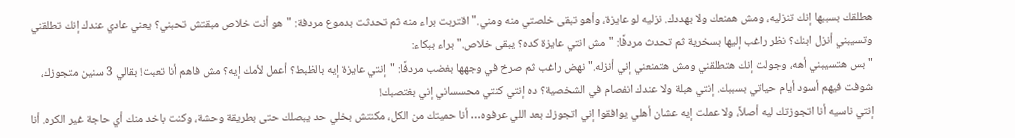هطلقك بسببها إنك تنزليه، ومش همنعك ولا بهددك. نزليه لو عايزة، وأهو تبقى خلصتي منه ومني." اقتربت براء منه ثم تحدثت بدموع مردفة: "هو أنت خلاص مبقتش تحبني؟ يعني عادي عندك إنك تطلقني وتسيبني أنزل ابنك؟ نظر راغب إليها بسخرية ثم تحدث مردفًا: "مش انتي عايزة كده؟ يبقى خلاص." براء ببكاء:
"بس هتسيبني أهه، وجولت إنك هتطلقني ومش هتمنعني إني أنزله." نهض راغب ثم صرخ في وجهها بغضب مردفًا: "إنتي عايزة إيه بالظبط؟ أعمل لأمك إيه؟ مش فاهم أنا تعبت! بقالي 3 سنين متجوزك، شوفت فيهم أسود أيام حياتي بسببك. إنتي هبلة ولا عندك انفصام في الشخصية؟ ده إنتي كنتي محسساني إني بغتصبك!
إنتي ناسيه أنا اتجوزتك ليه أصلاً، ولا عملت إيه عشان أهلي يوافقوا إني اتجوزك بعد اللي عرفوه… أنا حميتك من الكل، مكنتش بخلي حد يبصلك حتى بطريقة وحشة، وكنت باخد منك أي حاجة غير الكره. أنا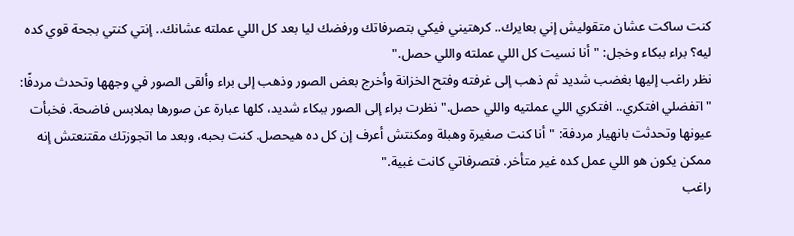كنت ساكت عشان متقوليش إني بعايرك.. كرهتيني فيكي بتصرفاتك ورفضك ليا بعد كل اللي عملته عشانك.. إنتي كنتي بجحة قوي كده ليه؟ براء ببكاء وخجل: "أنا نسيت كل اللي عملته واللي حصل."
نظر راغب إليها بغضب شديد ثم ذهب إلى غرفته وفتح الخزانة وأخرج بعض الصور وذهب إلى براء وألقى الصور في وجهها وتحدث مردفًا: "اتفضلي افتكري.. افتكري اللي عملتيه واللي حصل." نظرت براء إلى الصور ببكاء شديد، كلها عبارة عن صورها بملابس فاضحة. فخبأت عيونها وتحدثت بانهيار مردفة: "أنا كنت صغيرة وهبلة ومكنتش أعرف إن كل ده هيحصل. كنت بحبه، وبعد ما اتجوزتك مقتنعتش إنه ممكن يكون هو اللي عمل كده غير متأخر. فتصرفاتي كانت غبية."
راغب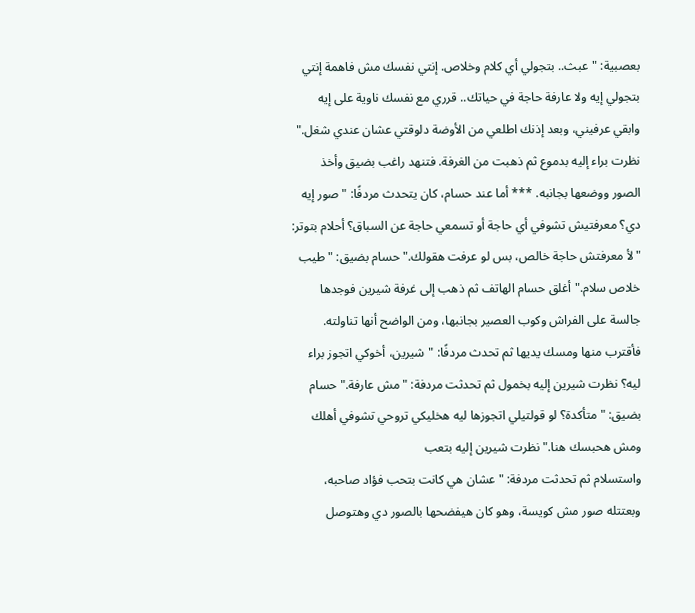بعصبية: "عبث.. بتجولي أي كلام وخلاص. إنتي نفسك مش فاهمة إنتي بتجولي إيه ولا عارفة حاجة في حياتك.. قرري مع نفسك ناوية على إيه وابقي عرفيني، وبعد إذنك اطلعي من الأوضة دلوقتي عشان عندي شغل." نظرت براء إليه بدموع ثم ذهبت من الغرفة. فتنهد راغب بضيق وأخذ الصور ووضعها بجانبه. *** أما عند حسام، كان يتحدث مردفًا: "صور إيه دي؟ معرفتيش تشوفي أي حاجة أو تسمعي حاجة عن السباق؟ أحلام بتوتر:
"لأ معرفتش حاجة خالص، بس لو عرفت هقولك." حسام بضيق: "طيب خلاص سلام." أغلق حسام الهاتف ثم ذهب إلى غرفة شيرين فوجدها جالسة على الفراش وكوب العصير بجانبها، ومن الواضح أنها تناولته. فأقترب منها ومسك يديها ثم تحدث مردفًا: "شيرين، أخوكي اتجوز براء ليه؟ نظرت شيرين إليه بخمول ثم تحدثت مردفة: "مش عارفة." حسام بضيق: "متأكدة؟ لو قولتيلي اتجوزها ليه هخليكي تروحي تشوفي أهلك ومش هحبسك هنا." نظرت شيرين إليه بتعب
واستسلام ثم تحدثت مردفة: "عشان هي كانت بتحب فؤاد صاحبه، وبعتتله صور مش كويسة، وهو كان هيفضحها بالصور دي وهتوصل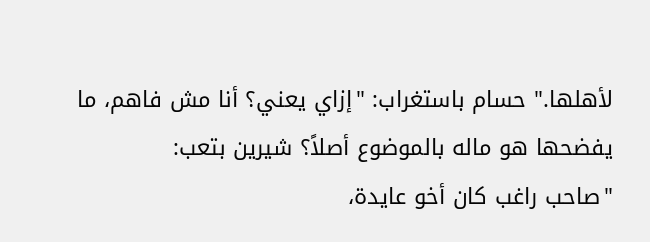لأهلها." حسام باستغراب: "إزاي يعني؟ أنا مش فاهم، ما يفضحها هو ماله بالموضوع أصلاً؟ شيرين بتعب:
"صاحب راغب كان أخو عايدة،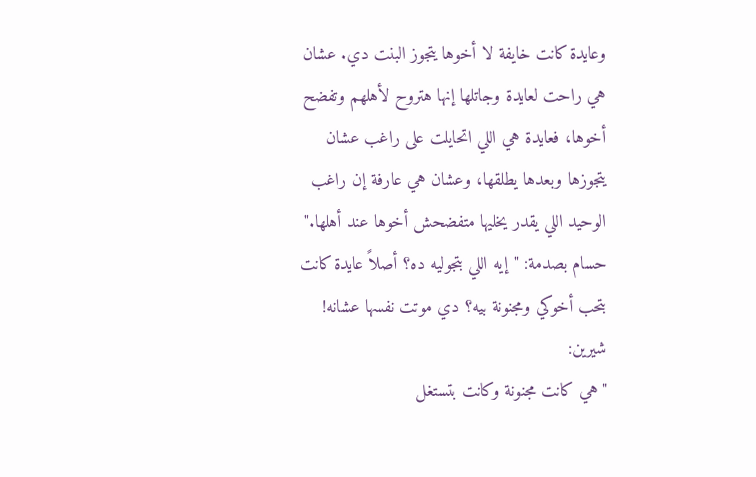وعايدة كانت خايفة لا أخوها يتجوز البنت دي. عشان هي راحت لعايدة وجاتلها إنها هتروح لأهلهم وتفضح أخوها، فعايدة هي اللي اتحايلت على راغب عشان يتجوزها وبعدها يطلقها، وعشان هي عارفة إن راغب الوحيد اللي يقدر يخليها متفضحش أخوها عند أهلها." حسام بصدمة: "إيه اللي بتجوليه ده؟ أصلاً عايدة كانت بتحب أخوكي ومجنونة بيه؟ دي موتت نفسها عشانه! شيرين:
"هي كانت مجنونة وكانت بتستغل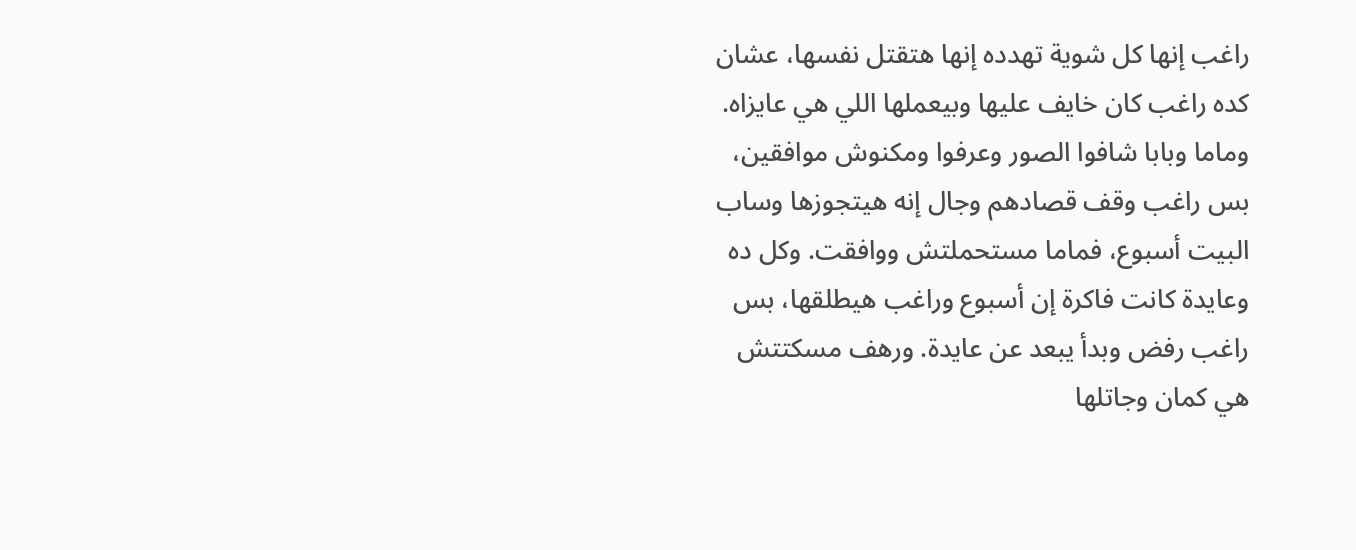راغب إنها كل شوية تهدده إنها هتقتل نفسها، عشان كده راغب كان خايف عليها وبيعملها اللي هي عايزاه. وماما وبابا شافوا الصور وعرفوا ومكنوش موافقين، بس راغب وقف قصادهم وجال إنه هيتجوزها وساب البيت أسبوع، فماما مستحملتش ووافقت. وكل ده وعايدة كانت فاكرة إن أسبوع وراغب هيطلقها، بس راغب رفض وبدأ يبعد عن عايدة. ورهف مسكتتش هي كمان وجاتلها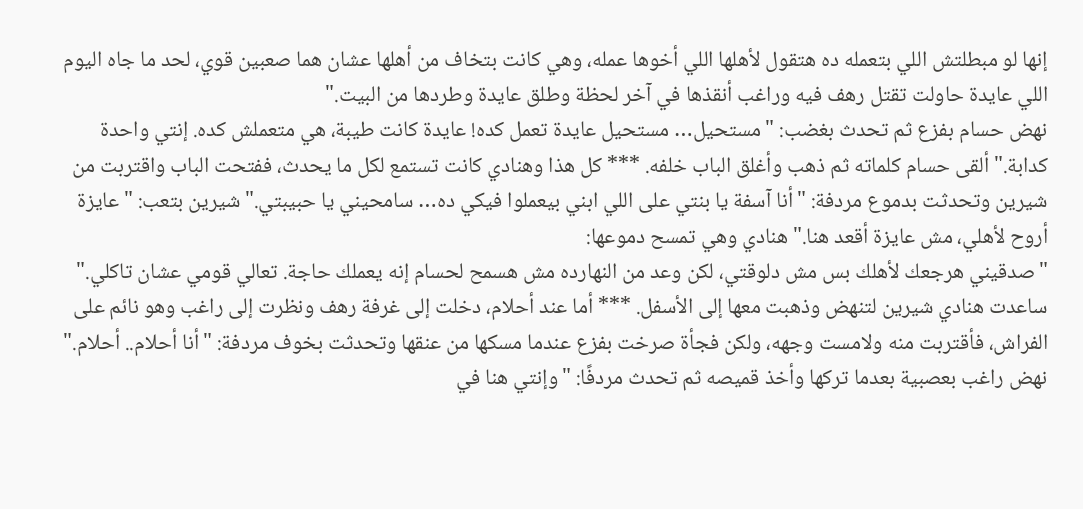إنها لو مبطلتش اللي بتعمله ده هتقول لأهلها اللي أخوها عمله، وهي كانت بتخاف من أهلها عشان هما صعبين قوي، لحد ما جاه اليوم اللي عايدة حاولت تقتل رهف فيه وراغب أنقذها في آخر لحظة وطلق عايدة وطردها من البيت."
نهض حسام بفزع ثم تحدث بغضب: "مستحيل… مستحيل عايدة تعمل كده! عايدة كانت طيبة، هي متعملش كده. إنتي واحدة كدابة." ألقى حسام كلماته ثم ذهب وأغلق الباب خلفه. *** كل هذا وهنادي كانت تستمع لكل ما يحدث، ففتحت الباب واقتربت من شيرين وتحدثت بدموع مردفة: "أنا آسفة يا بنتي على اللي ابني بيعملوا فيكي ده… سامحيني يا حبيبتي." شيرين بتعب: "عايزة أروح لأهلي، مش عايزة أقعد هنا." هنادي وهي تمسح دموعها:
"صدقيني هرجعك لأهلك بس مش دلوقتي، لكن وعد من النهارده مش هسمح لحسام إنه يعملك حاجة. تعالي قومي عشان تاكلي." ساعدت هنادي شيرين لتنهض وذهبت معها إلى الأسفل. *** أما عند أحلام، دخلت إلى غرفة رهف ونظرت إلى راغب وهو نائم على الفراش، فأقتربت منه ولامست وجهه، ولكن فجأة صرخت بفزع عندما مسكها من عنقها وتحدثت بخوف مردفة: "أنا أحلام.. أحلام." نهض راغب بعصبية بعدما تركها وأخذ قميصه ثم تحدث مردفًا: "وإنتي هنا في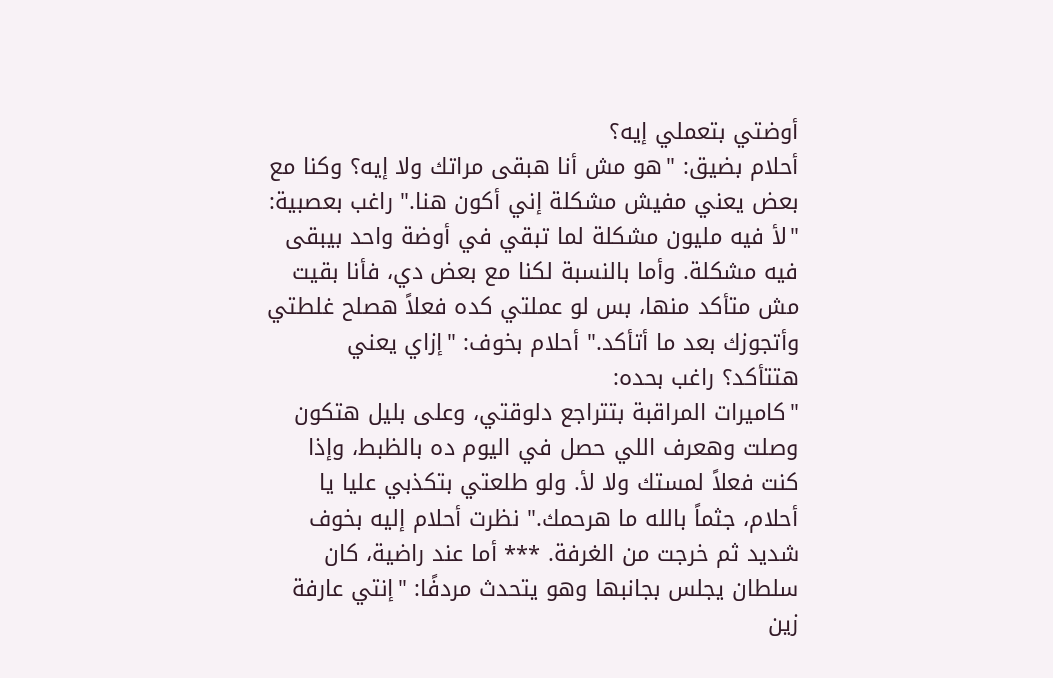أوضتي بتعملي إيه؟
أحلام بضيق: "هو مش أنا هبقى مراتك ولا إيه؟ وكنا مع بعض يعني مفيش مشكلة إني أكون هنا." راغب بعصبية: "لأ فيه مليون مشكلة لما تبقي في أوضة واحد بيبقى فيه مشكلة. وأما بالنسبة لكنا مع بعض دي، فأنا بقيت مش متأكد منها، بس لو عملتي كده فعلاً هصلح غلطتي وأتجوزك بعد ما أتأكد." أحلام بخوف: "إزاي يعني هتتأكد؟ راغب بحده:
"كاميرات المراقبة بتتراجع دلوقتي، وعلى بليل هتكون وصلت وهعرف اللي حصل في اليوم ده بالظبط، وإذا كنت فعلاً لمستك ولا لأ. ولو طلعتي بتكذبي عليا يا أحلام، جثماً بالله ما هرحمك." نظرت أحلام إليه بخوف شديد ثم خرجت من الغرفة. *** أما عند راضية، كان سلطان يجلس بجانبها وهو يتحدث مردفًا: "إنتي عارفة زين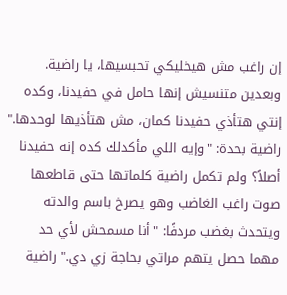إن راغب مش هيخليكي تحبسيها، يا راضية. وبعدين متنسيش إنها حامل في حفيدنا، وكده إنتي هتأذي حفيدنا كمان، مش هتأذيها لوحدها."
راضية بحدة: "وإيه اللي مأكدلك كده إنه حفيدنا أصلاً؟ ولم تكمل راضية كلماتها حتى قاطعها صوت راغب الغاضب وهو يصرخ باسم والدته ويتحدث بغضب مردفًا: "أنا مسمحش لأي حد مهما حصل يتهم مراتي بحاجة زي دي." راضية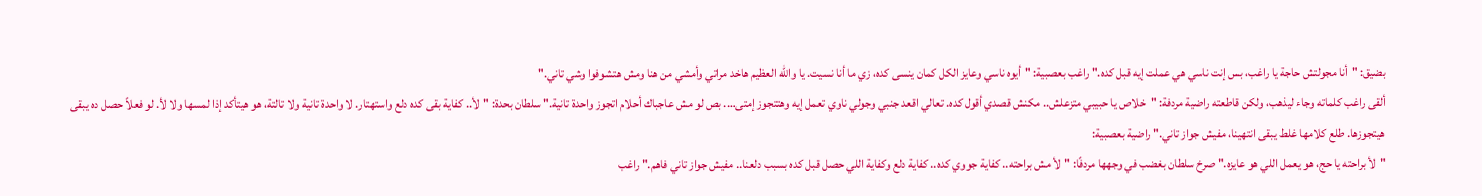بضيق: "أنا مجولتش حاجة يا راغب، بس إنت ناسي هي عملت إيه قبل كده." راغب بعصبية: "أيوه ناسي وعايز الكل كمان ينسى كده، زي ما أنا نسيت. يا والله العظيم هاخد مراتي وأمشي من هنا ومش هتشوفوا وشي تاني."
ألقى راغب كلماته وجاء ليذهب، ولكن قاطعته راضية مردفة: "خلاص يا حبيبي متزعلش.. مكنش قصدي أقول كده. تعالي اقعد جنبي وجولي ناوي تعمل إيه وهتتجوز إمتى…. بص لو مش عاجباك أحلام اتجوز واحدة تانية." سلطان بحدة: "لأ.. كفاية بقى كده دلع واستهتار. لا واحدة تانية ولا تالتة، هو هيتأكد إذا لمسها ولا لأ. لو فعلاً حصل ده يبقى هيتجوزها. طلع كلامها غلط يبقى انتهينا، مفيش جواز تاني." راضية بعصبية:
"لأ براحته يا حج، هو يعمل اللي هو عايزه." صرخ سلطان بغضب في وجهها مردفًا: "لأ مش براحته.. كفاية جووي كده.. كفاية دلع وكفاية اللي حصل قبل كده بسبب دلعنا.. مفيش جواز تاني فاهم." راغب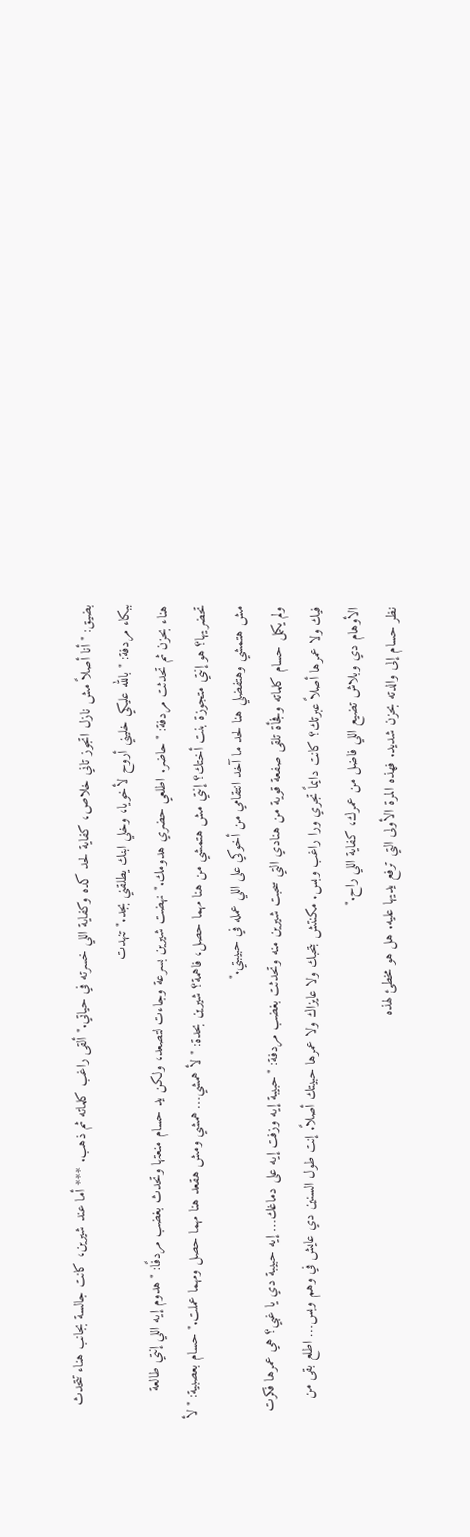بضيق: "أنا أصلاً مش نازل اتجوز تاني خلاص، كفاية لحد كده وكفاية اللي خسرته في حياتي." ألقى راغب كلماته ثم ذهب. *** أما عند شيرين، كانت جالسة بجانب هناء تتحدث ببكاء مردفة: "بالله عليكي خليني أروح لأخويا، وخلي ابنك يطلقني بجد." تنهدت
هناء بحزن ثم تحدثت مردفة: "حاضر. اطلعي حضري هدومك." نهضت شيرين بسرعة وجاءت لتصعد، ولكن يد حسام منعتها وتحدث بغضب مردفًا: "هدوم إيه اللي إنتي طالعة تحضريها؟ هو إنتي متجوزة بنت أختك؟ إنتي مش هتمشي من هنا مهما حصل، فاهمة؟ شيرين بحدة: "لأ همشي… همشي ومش هقعد هنا مهما حصل ومهما عملت." حسام بعصبية: "لأ مش هتمشي وهتفضلي هنا لحد ما آخد انتقامي من أخوكي على اللي عمله في حبيبتي."
ولم يكمل حسام كلماته وفجأة تلقى صفعة قوية من هنادي التي سحبت شيرين منه وتحدثت بغضب مردفة: "حبيبة إيه وزفت إيه على دماغك… إيه حبيبة دي يا غبي؟ هي عمرها فكرت فيك ولا عمرها أصلاً عبرتك؟ كانت دايماً تجري ورا راغب وبس. مكنتش بتحبك ولا عايزاك ولا عمرها حبيتك أصلاً. إنت طول السنين دي عايش في وهم وبس… اطلع بقى من الأوهام دي وبلاش تضيع اللي فاضل من عمرك، كفاية اللي راح."
نظر حسام إلى والدته بحزن شديد. فهذه المرة الأولى التي ترفع يديها عليه. هل هو مخطئ لهذه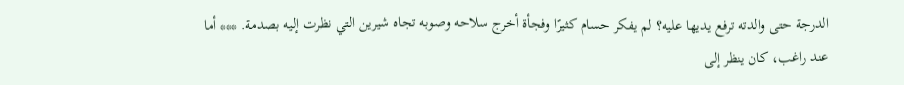الدرجة حتى والدته ترفع يديها عليه؟ لم يفكر حسام كثيرًا وفجأة أخرج سلاحه وصوبه تجاه شيرين التي نظرت إليه بصدمة. *** أما عند راغب، كان ينظر إلى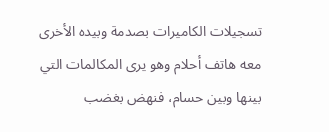تسجيلات الكاميرات بصدمة وبيده الأخرى معه هاتف أحلام وهو يرى المكالمات التي بينها وبين حسام، فنهض بغضب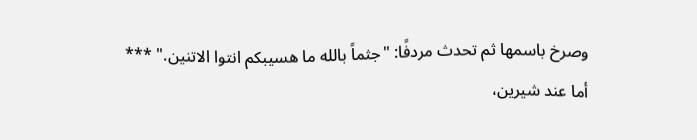وصرخ باسمها ثم تحدث مردفًا: "جثماً بالله ما هسيبكم انتوا الاتنين." ***
أما عند شيرين،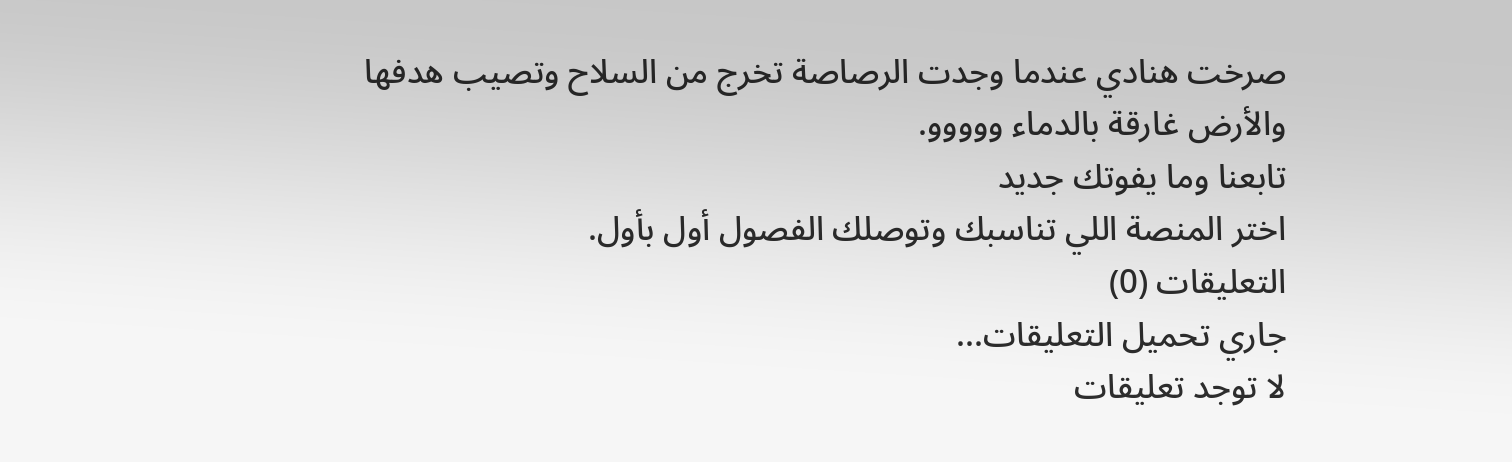صرخت هنادي عندما وجدت الرصاصة تخرج من السلاح وتصيب هدفها والأرض غارقة بالدماء ووووو.
تابعنا وما يفوتك جديد
اختر المنصة اللي تناسبك وتوصلك الفصول أول بأول.
التعليقات (0)
جاري تحميل التعليقات...
لا توجد تعليقات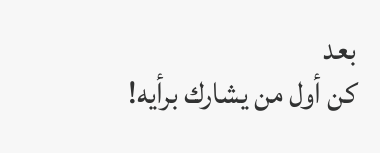بعد
كن أول من يشارك برأيه!